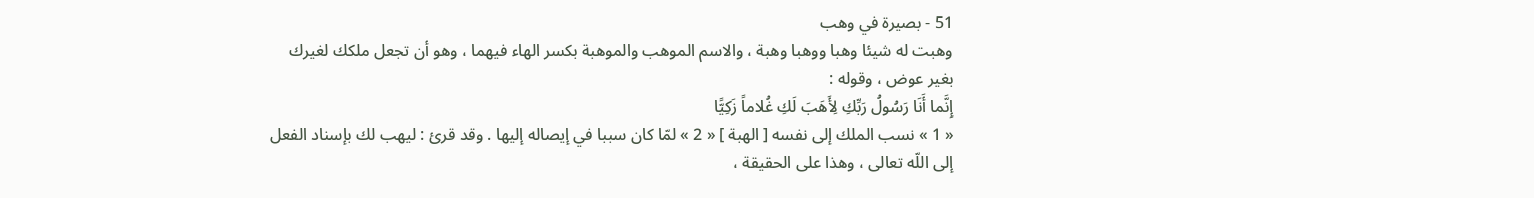51 - بصيرة في وهب
وهبت له شيئا وهبا ووهبا وهبة ، والاسم الموهب والموهبة بكسر الهاء فيهما ، وهو أن تجعل ملكك لغيرك بغير عوض ، وقوله :
إِنَّما أَنَا رَسُولُ رَبِّكِ لِأَهَبَ لَكِ غُلاماً زَكِيًّا
« 1 » نسب الملك إلى نفسه [ الهبة ] « 2 » لمّا كان سببا في إيصاله إليها . وقد قرئ : ليهب لك بإسناد الفعل إلى اللّه تعالى ، وهذا على الحقيقة ،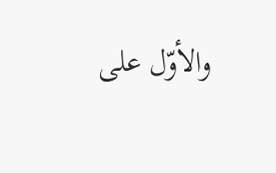والأوّل على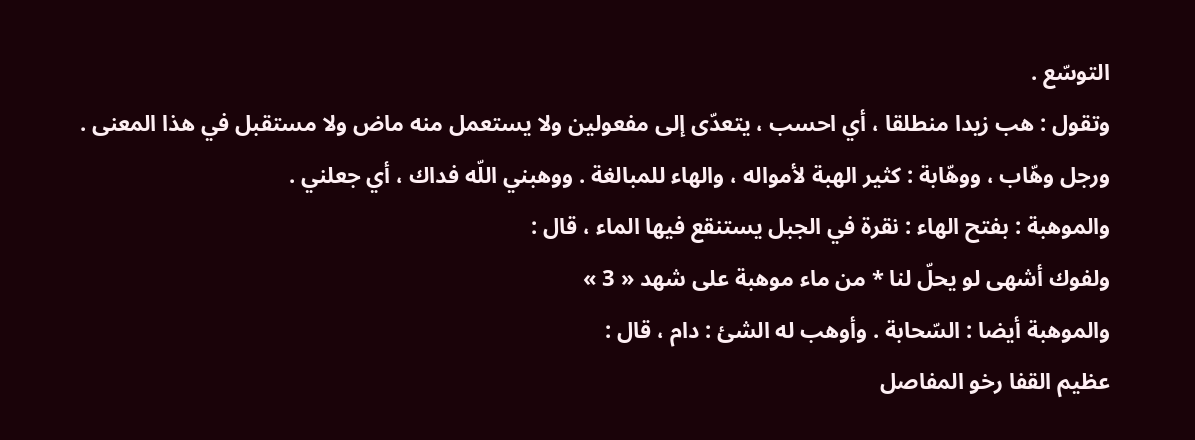التوسّع .
وتقول : هب زيدا منطلقا ، أي احسب ، يتعدّى إلى مفعولين ولا يستعمل منه ماض ولا مستقبل في هذا المعنى .
ورجل وهّاب ، ووهّابة : كثير الهبة لأمواله ، والهاء للمبالغة . ووهبني اللّه فداك ، أي جعلني .
والموهبة : بفتح الهاء : نقرة في الجبل يستنقع فيها الماء ، قال :
ولفوك أشهى لو يحلّ لنا * من ماء موهبة على شهد « 3 »
والموهبة أيضا : السّحابة . وأوهب له الشئ : دام ، قال :
عظيم القفا رخو المفاصل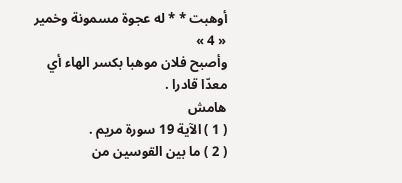أوهبت * * له عجوة مسمونة وخمير « 4 »
وأصبح فلان موهبا بكسر الهاء أي معدّا قادرا .
هامش
( 1 ) الآية 19 سورة مريم .
( 2 ) ما بين القوسين من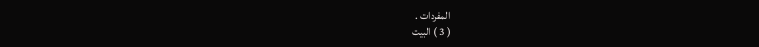المفردات .
( 3 ) البيت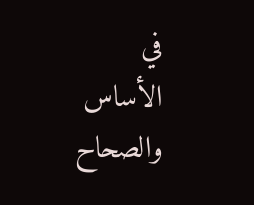في الأساس والصحاح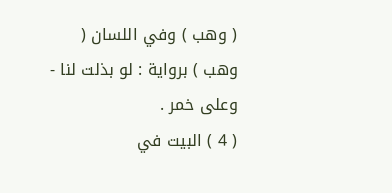( وهب ) وفي اللسان ( وهب ) برواية : لو بذلت لنا - وعلى خمر .
( 4 ) البيت في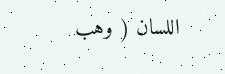اللسان ( وهب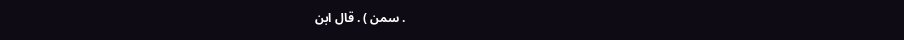. سمن ) . قال ابن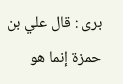برى : قال علي بن حمزة إنما هو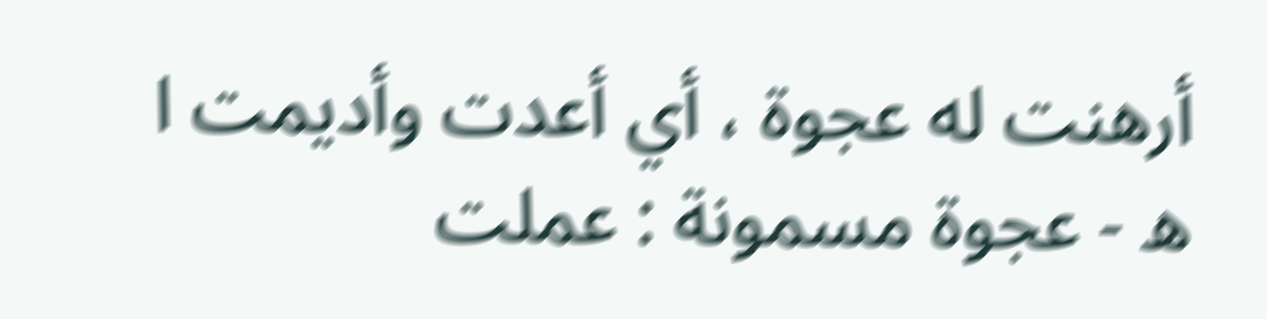أرهنت له عجوة ، أي أعدت وأديمت ا ه - عجوة مسمونة : عملت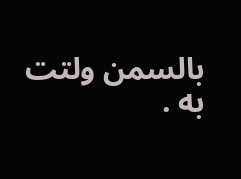بالسمن ولتت به .